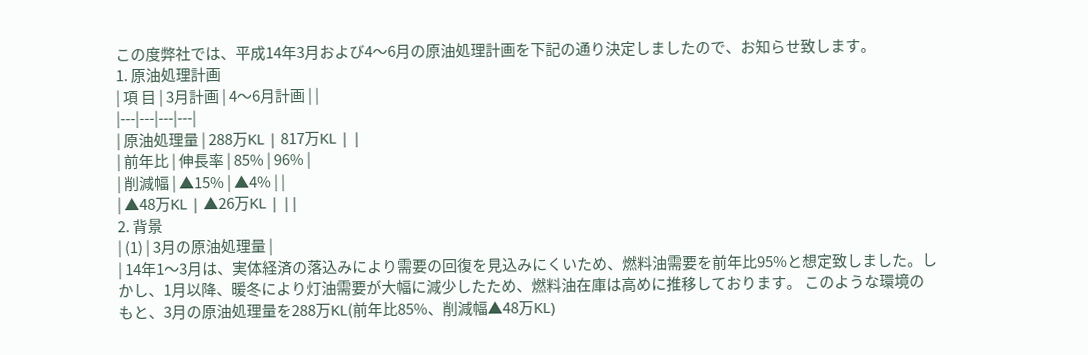この度弊社では、平成14年3月および4〜6月の原油処理計画を下記の通り決定しましたので、お知らせ致します。
1. 原油処理計画
| 項 目 | 3月計画 | 4〜6月計画 | |
|---|---|---|---|
| 原油処理量 | 288万KL | 817万KL | |
| 前年比 | 伸長率 | 85% | 96% |
| 削減幅 | ▲15% | ▲4% | |
| ▲48万KL | ▲26万KL | ||
2. 背景
| (1) | 3月の原油処理量 |
| 14年1〜3月は、実体経済の落込みにより需要の回復を見込みにくいため、燃料油需要を前年比95%と想定致しました。しかし、1月以降、暖冬により灯油需要が大幅に減少したため、燃料油在庫は高めに推移しております。 このような環境のもと、3月の原油処理量を288万KL(前年比85%、削減幅▲48万KL)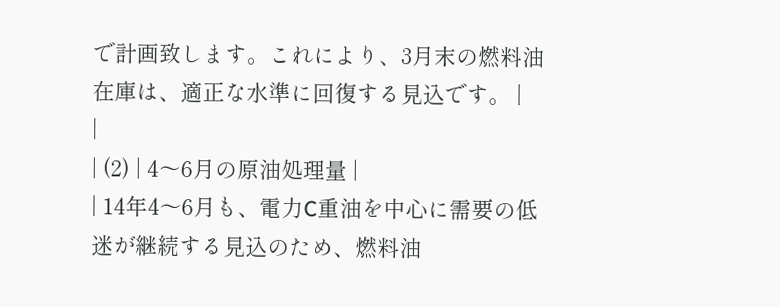で計画致します。これにより、3月末の燃料油在庫は、適正な水準に回復する見込です。 |
|
| (2) | 4〜6月の原油処理量 |
| 14年4〜6月も、電力C重油を中心に需要の低迷が継続する見込のため、燃料油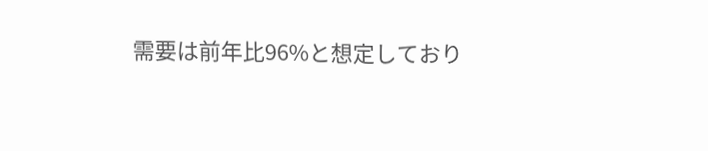需要は前年比96%と想定しており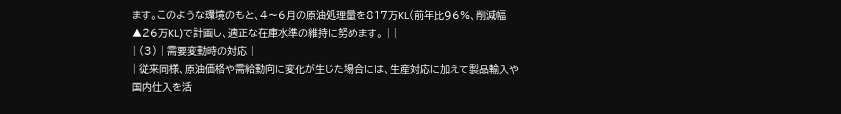ます。このような環境のもと、4〜6月の原油処理量を817万KL(前年比96%、削減幅▲26万KL)で計画し、適正な在庫水準の維持に努めます。 | |
| (3) | 需要変動時の対応 |
| 従来同様、原油価格や需給動向に変化が生じた場合には、生産対応に加えて製品輸入や国内仕入を活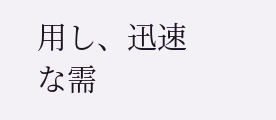用し、迅速な需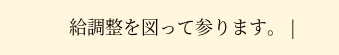給調整を図って参ります。 |